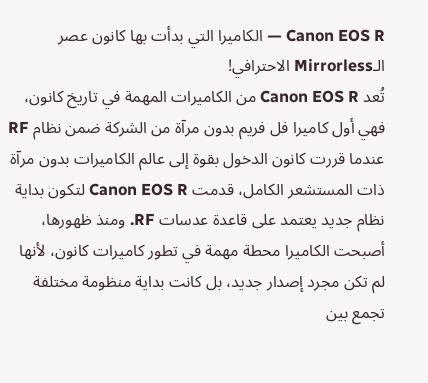Canon EOS R — الكاميرا التي بدأت بها كانون عصر الـMirrorless الاحترافي!
تُعد Canon EOS R من الكاميرات المهمة في تاريخ كانون، فهي أول كاميرا فل فريم بدون مرآة من الشركة ضمن نظام RF
عندما قررت كانون الدخول بقوة إلى عالم الكاميرات بدون مرآة ذات المستشعر الكامل، قدمت Canon EOS R لتكون بداية نظام جديد يعتمد على قاعدة عدسات RF. ومنذ ظهورها، أصبحت الكاميرا محطة مهمة في تطور كاميرات كانون، لأنها لم تكن مجرد إصدار جديد، بل كانت بداية منظومة مختلفة تجمع بين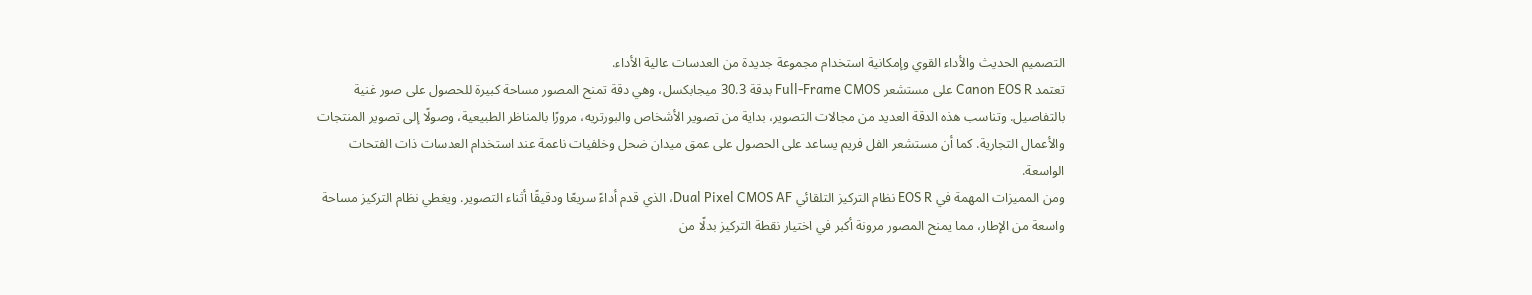التصميم الحديث والأداء القوي وإمكانية استخدام مجموعة جديدة من العدسات عالية الأداء.
تعتمد Canon EOS R على مستشعر Full-Frame CMOS بدقة 30.3 ميجابكسل، وهي دقة تمنح المصور مساحة كبيرة للحصول على صور غنية بالتفاصيل. وتناسب هذه الدقة العديد من مجالات التصوير، بداية من تصوير الأشخاص والبورتريه، مرورًا بالمناظر الطبيعية، وصولًا إلى تصوير المنتجات والأعمال التجارية. كما أن مستشعر الفل فريم يساعد على الحصول على عمق ميدان ضحل وخلفيات ناعمة عند استخدام العدسات ذات الفتحات الواسعة.
ومن المميزات المهمة في EOS R نظام التركيز التلقائي Dual Pixel CMOS AF، الذي قدم أداءً سريعًا ودقيقًا أثناء التصوير. ويغطي نظام التركيز مساحة واسعة من الإطار، مما يمنح المصور مرونة أكبر في اختيار نقطة التركيز بدلًا من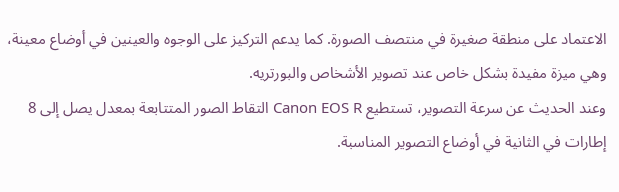الاعتماد على منطقة صغيرة في منتصف الصورة. كما يدعم التركيز على الوجوه والعينين في أوضاع معينة، وهي ميزة مفيدة بشكل خاص عند تصوير الأشخاص والبورتريه.
وعند الحديث عن سرعة التصوير، تستطيع Canon EOS R التقاط الصور المتتابعة بمعدل يصل إلى 8 إطارات في الثانية في أوضاع التصوير المناسبة.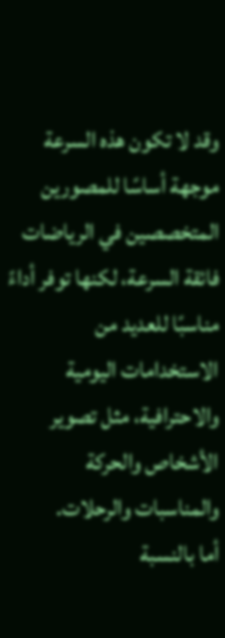وقد لا تكون هذه السرعة موجهة أساسًا للمصورين المتخصصين في الرياضات فائقة السرعة، لكنها توفر أداءً مناسبًا للعديد من الاستخدامات اليومية والاحترافية، مثل تصوير الأشخاص والحركة والمناسبات والرحلات.
أما بالنسبة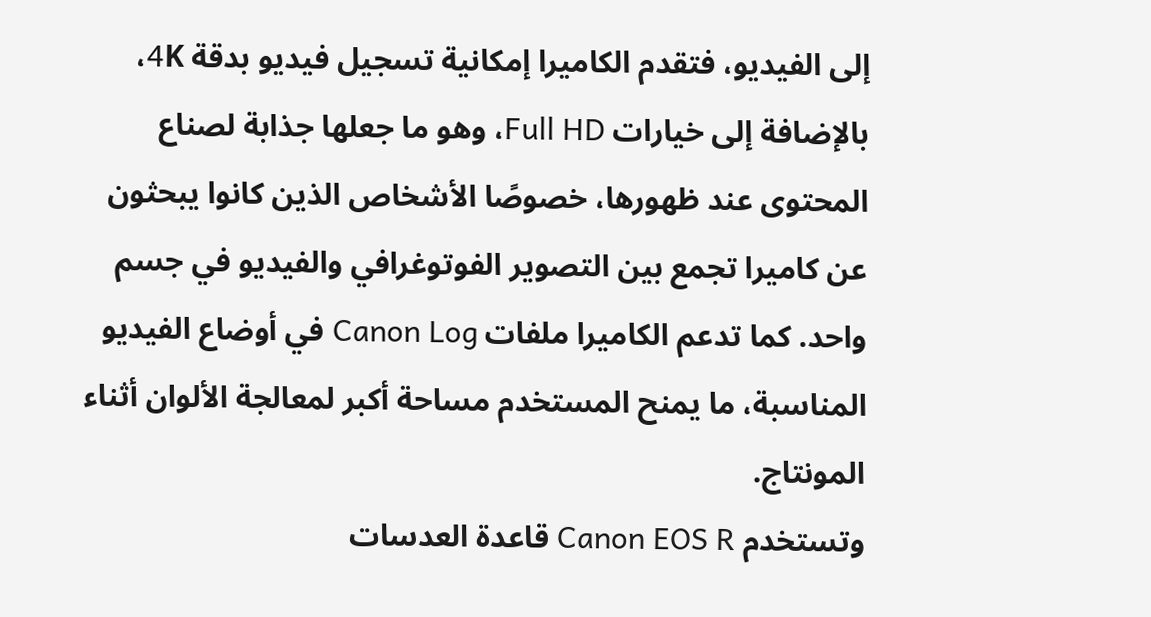إلى الفيديو، فتقدم الكاميرا إمكانية تسجيل فيديو بدقة 4K، بالإضافة إلى خيارات Full HD، وهو ما جعلها جذابة لصناع المحتوى عند ظهورها، خصوصًا الأشخاص الذين كانوا يبحثون عن كاميرا تجمع بين التصوير الفوتوغرافي والفيديو في جسم واحد. كما تدعم الكاميرا ملفات Canon Log في أوضاع الفيديو المناسبة، ما يمنح المستخدم مساحة أكبر لمعالجة الألوان أثناء المونتاج.
وتستخدم Canon EOS R قاعدة العدسات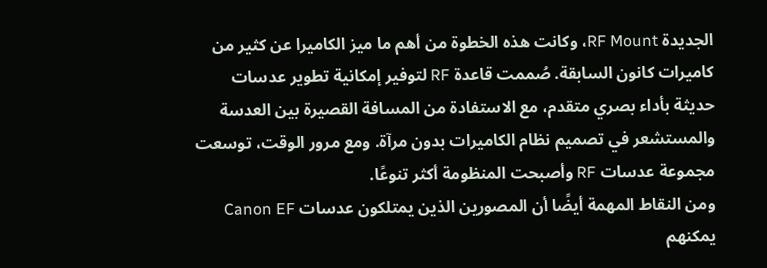الجديدة RF Mount، وكانت هذه الخطوة من أهم ما ميز الكاميرا عن كثير من كاميرات كانون السابقة. صُممت قاعدة RF لتوفير إمكانية تطوير عدسات حديثة بأداء بصري متقدم، مع الاستفادة من المسافة القصيرة بين العدسة والمستشعر في تصميم نظام الكاميرات بدون مرآة. ومع مرور الوقت، توسعت مجموعة عدسات RF وأصبحت المنظومة أكثر تنوعًا.
ومن النقاط المهمة أيضًا أن المصورين الذين يمتلكون عدسات Canon EF يمكنهم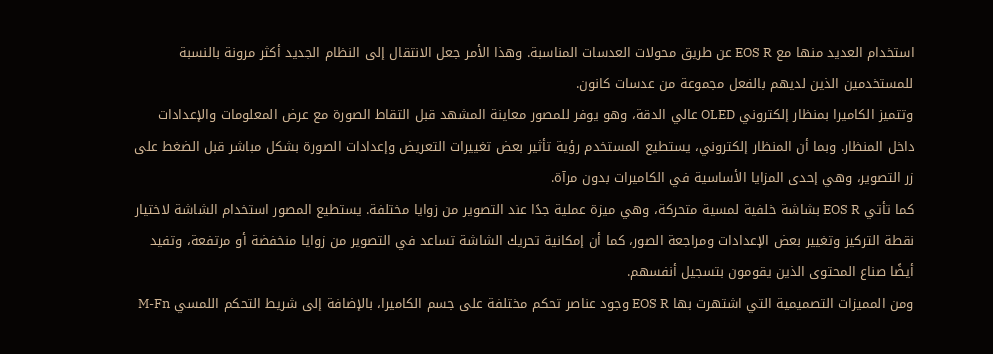استخدام العديد منها مع EOS R عن طريق محولات العدسات المناسبة. وهذا الأمر جعل الانتقال إلى النظام الجديد أكثر مرونة بالنسبة للمستخدمين الذين لديهم بالفعل مجموعة من عدسات كانون.
وتتميز الكاميرا بمنظار إلكتروني OLED عالي الدقة، وهو يوفر للمصور معاينة المشهد قبل التقاط الصورة مع عرض المعلومات والإعدادات داخل المنظار. وبما أن المنظار إلكتروني، يستطيع المستخدم رؤية تأثير بعض تغييرات التعريض وإعدادات الصورة بشكل مباشر قبل الضغط على زر التصوير، وهي إحدى المزايا الأساسية في الكاميرات بدون مرآة.
كما تأتي EOS R بشاشة خلفية لمسية متحركة، وهي ميزة عملية جدًا عند التصوير من زوايا مختلفة. يستطيع المصور استخدام الشاشة لاختيار نقطة التركيز وتغيير بعض الإعدادات ومراجعة الصور، كما أن إمكانية تحريك الشاشة تساعد في التصوير من زوايا منخفضة أو مرتفعة، وتفيد أيضًا صناع المحتوى الذين يقومون بتسجيل أنفسهم.
ومن المميزات التصميمية التي اشتهرت بها EOS R وجود عناصر تحكم مختلفة على جسم الكاميرا، بالإضافة إلى شريط التحكم اللمسي M-Fn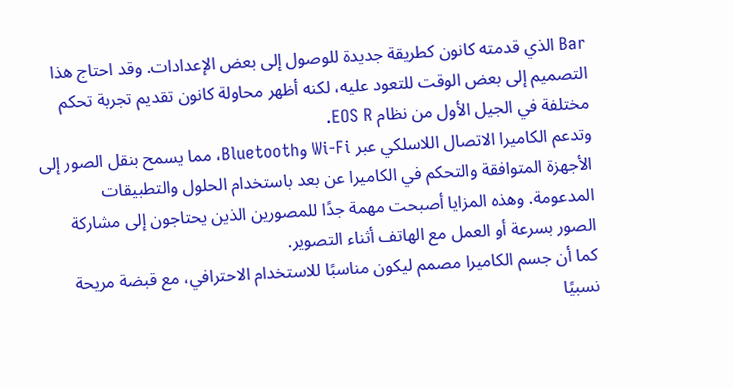Bar الذي قدمته كانون كطريقة جديدة للوصول إلى بعض الإعدادات. وقد احتاج هذا التصميم إلى بعض الوقت للتعود عليه، لكنه أظهر محاولة كانون تقديم تجربة تحكم مختلفة في الجيل الأول من نظام EOS R.
وتدعم الكاميرا الاتصال اللاسلكي عبر Wi-Fi وBluetooth، مما يسمح بنقل الصور إلى الأجهزة المتوافقة والتحكم في الكاميرا عن بعد باستخدام الحلول والتطبيقات المدعومة. وهذه المزايا أصبحت مهمة جدًا للمصورين الذين يحتاجون إلى مشاركة الصور بسرعة أو العمل مع الهاتف أثناء التصوير.
كما أن جسم الكاميرا مصمم ليكون مناسبًا للاستخدام الاحترافي، مع قبضة مريحة نسبيًا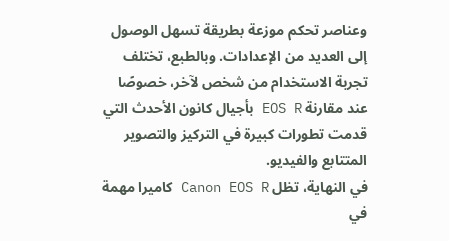وعناصر تحكم موزعة بطريقة تسهل الوصول إلى العديد من الإعدادات. وبالطبع، تختلف تجربة الاستخدام من شخص لآخر، خصوصًا عند مقارنة EOS R بأجيال كانون الأحدث التي قدمت تطورات كبيرة في التركيز والتصوير المتتابع والفيديو.
في النهاية، تظل Canon EOS R كاميرا مهمة في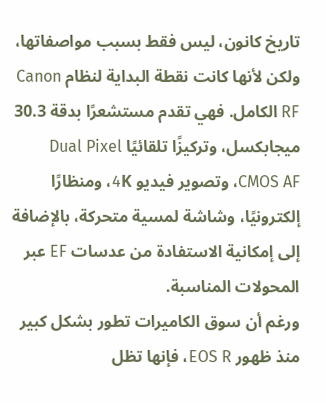تاريخ كانون، ليس فقط بسبب مواصفاتها، ولكن لأنها كانت نقطة البداية لنظام Canon RF الكامل. فهي تقدم مستشعرًا بدقة 30.3 ميجابكسل، وتركيزًا تلقائيًا Dual Pixel CMOS AF، وتصوير فيديو 4K، ومنظارًا إلكترونيًا، وشاشة لمسية متحركة، بالإضافة إلى إمكانية الاستفادة من عدسات EF عبر المحولات المناسبة.
ورغم أن سوق الكاميرات تطور بشكل كبير منذ ظهور EOS R، فإنها تظل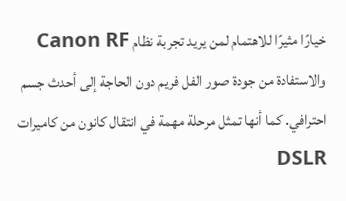خيارًا مثيرًا للاهتمام لمن يريد تجربة نظام Canon RF والاستفادة من جودة صور الفل فريم دون الحاجة إلى أحدث جسم احترافي. كما أنها تمثل مرحلة مهمة في انتقال كانون من كاميرات DSLR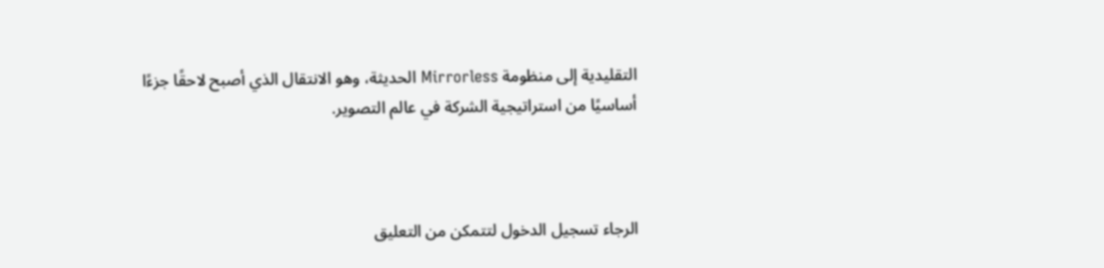التقليدية إلى منظومة Mirrorless الحديثة، وهو الانتقال الذي أصبح لاحقًا جزءًا أساسيًا من استراتيجية الشركة في عالم التصوير.



الرجاء تسجيل الدخول لتتمكن من التعليق